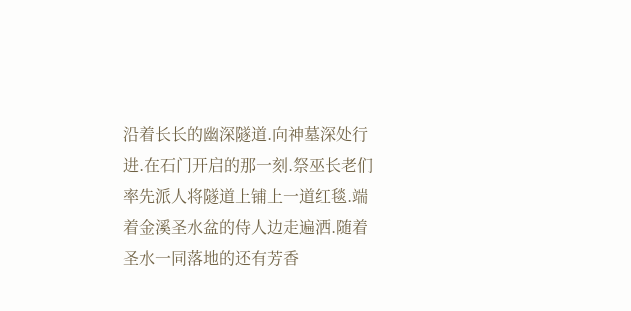沿着长长的幽深隧道.向神墓深处行进.在石门开启的那一刻.祭巫长老们率先派人将隧道上铺上一道红毯.端着金溪圣水盆的侍人边走遍洒.随着圣水一同落地的还有芳香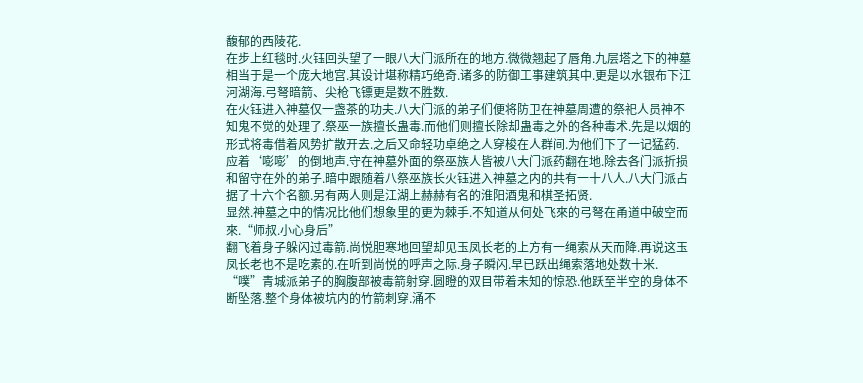馥郁的西陵花.
在步上红毯时.火钰回头望了一眼八大门派所在的地方.微微翘起了唇角.九层塔之下的神墓相当于是一个庞大地宫.其设计堪称精巧绝奇.诸多的防御工事建筑其中.更是以水银布下江河湖海.弓弩暗箭、尖枪飞镖更是数不胜数.
在火钰进入神墓仅一盏茶的功夫.八大门派的弟子们便将防卫在神墓周遭的祭祀人员神不知鬼不觉的处理了.祭巫一族擅长蛊毒.而他们则擅长除却蛊毒之外的各种毒术.先是以烟的形式将毒借着风势扩散开去.之后又命轻功卓绝之人穿梭在人群间.为他们下了一记猛药.
应着‘嘭嘭’的倒地声.守在神墓外面的祭巫族人皆被八大门派药翻在地.除去各门派折损和留守在外的弟子.暗中跟随着八祭巫族长火钰进入神墓之内的共有一十八人.八大门派占据了十六个名额.另有两人则是江湖上赫赫有名的淮阳酒鬼和棋圣拓贤.
显然.神墓之中的情况比他们想象里的更为棘手.不知道从何处飞來的弓弩在甬道中破空而來.“师叔.小心身后”
翻飞着身子躲闪过毒箭.尚悦胆寒地回望却见玉凤长老的上方有一绳索从天而降.再说这玉凤长老也不是吃素的.在听到尚悦的呼声之际.身子瞬闪.早已跃出绳索落地处数十米.
“噗”青城派弟子的胸腹部被毒箭射穿.圆瞪的双目带着未知的惊恐.他跃至半空的身体不断坠落.整个身体被坑内的竹箭刺穿.涌不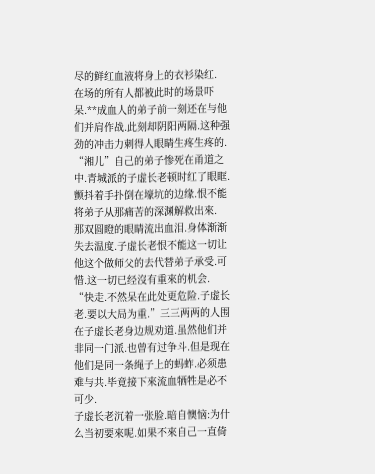尽的鲜红血液将身上的衣衫染红.
在场的所有人都被此时的场景吓呆.**成血人的弟子前一刻还在与他们并肩作战.此刻却阴阳两隔.这种强劲的冲击力刺得人眼睛生疼生疼的.
“湘儿”自己的弟子惨死在甬道之中.青城派的子虚长老顿时红了眼眶.颤抖着手扑倒在壕坑的边缘.恨不能将弟子从那痛苦的深渊解救出來.
那双圆瞪的眼睛流出血泪.身体渐渐失去温度.子虚长老恨不能这一切让他这个做师父的去代替弟子承受.可惜.这一切已经沒有重來的机会.
“快走.不然呆在此处更危险.子虚长老.要以大局为重.”三三两两的人围在子虚长老身边规劝道.虽然他们并非同一门派.也曾有过争斗.但是现在他们是同一条绳子上的蚂蚱.必须患难与共.毕竟接下來流血牺牲是必不可少.
子虚长老沉着一张脸.暗自懊恼:为什么当初要來呢.如果不來自己一直倚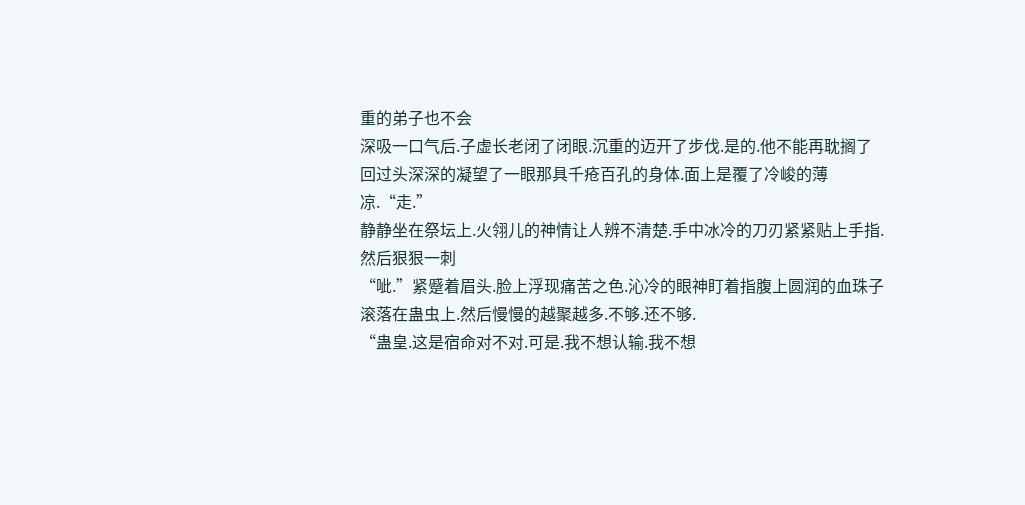重的弟子也不会
深吸一口气后.子虚长老闭了闭眼.沉重的迈开了步伐.是的.他不能再耽搁了
回过头深深的凝望了一眼那具千疮百孔的身体.面上是覆了冷峻的薄凉.“走.”
静静坐在祭坛上.火翎儿的神情让人辨不清楚.手中冰冷的刀刃紧紧贴上手指.然后狠狠一刺
“呲.”紧蹙着眉头.脸上浮现痛苦之色.沁冷的眼神盯着指腹上圆润的血珠子滚落在蛊虫上.然后慢慢的越聚越多.不够.还不够.
“蛊皇.这是宿命对不对.可是.我不想认输.我不想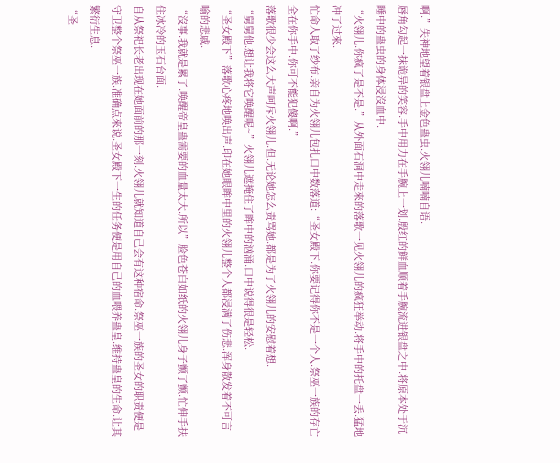啊.”失神地望着银盘上金色蛊虫.火翎儿喃喃自语.
唇角勾起一抹诡异的笑容.手中用力在手腕上一划.殷红的鲜血顺着手腕流进银盘之中.将原本处于沉睡中的蛊虫的身体浸沒血中.
“火翎儿.你疯了是不是.”从外面石洞中走來的落歌一见火翎儿的疯狂举动.将手中的托盘一丢.猛地冲了过來.
忙命人取了纱布.亲自为火翎儿包扎口中数落道:“圣女殿下.你要记得你不是一个人.祭巫一族的存亡全在你手中.你可不能犯傻啊.”
落歌很少会这么大声呵斥火翎儿.但.无论她怎么责骂她.都是为了火翎儿的安慰着想.
“舅舅他.想让我将它唤醒呢~”火翎儿遮掩住了眸中的汹涌.口中说得很是轻松.
“圣女殿下”落歌心疼地唤出声.印在她眼眸中里的火翎儿整个人都浸满了伤悲.浑身散发着不可言喻的悲戚.
“沒事.我就是累了.唤醒帝皇蛊需要的血量太大.所以”脸色苍白如纸的火翎儿身子颤了颤.忙伸手扶住冰冷的玉石台面.
自从祭祀长老出现在她面前的那一刻.火翎儿就知道自己会有这种宿命.祭巫一族的圣女的职责便是守卫整个祭巫一族.准确点來说.圣女殿下一生的任务便是用自己的血喂养蛊皇.维持蛊皇的生命.让其繁衍生息.
“圣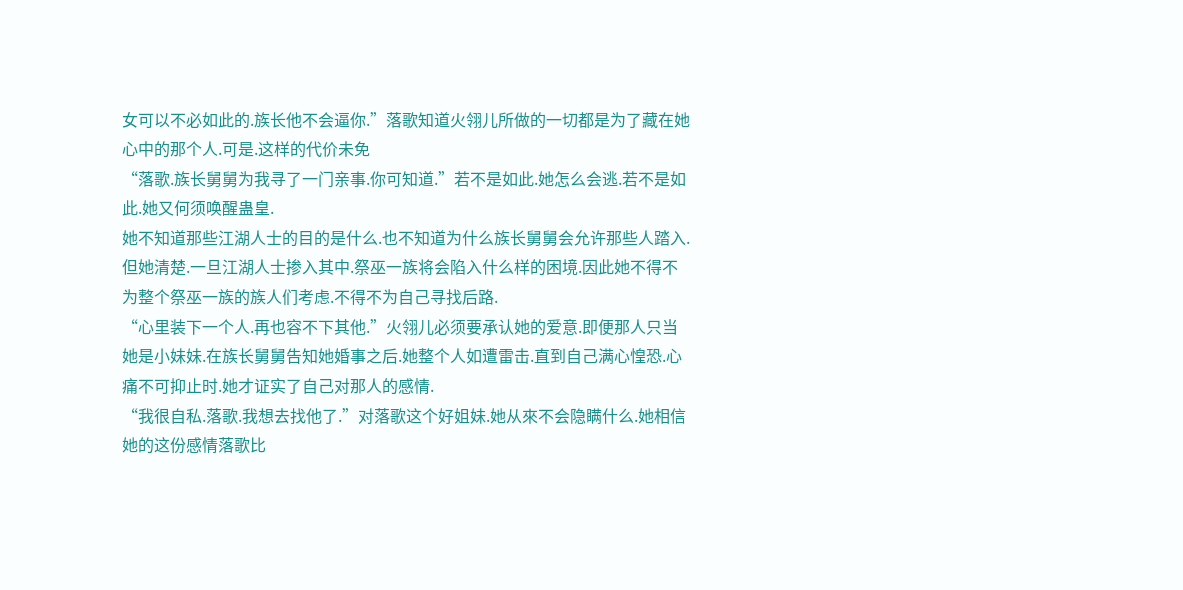女可以不必如此的.族长他不会逼你.”落歌知道火翎儿所做的一切都是为了藏在她心中的那个人.可是.这样的代价未免
“落歌.族长舅舅为我寻了一门亲事.你可知道.”若不是如此.她怎么会逃.若不是如此.她又何须唤醒蛊皇.
她不知道那些江湖人士的目的是什么.也不知道为什么族长舅舅会允许那些人踏入.但她清楚.一旦江湖人士掺入其中.祭巫一族将会陷入什么样的困境.因此她不得不为整个祭巫一族的族人们考虑.不得不为自己寻找后路.
“心里装下一个人.再也容不下其他.”火翎儿必须要承认她的爱意.即便那人只当她是小妹妹.在族长舅舅告知她婚事之后.她整个人如遭雷击.直到自己满心惶恐.心痛不可抑止时.她才证实了自己对那人的感情.
“我很自私.落歌.我想去找他了.”对落歌这个好姐妹.她从來不会隐瞒什么.她相信她的这份感情落歌比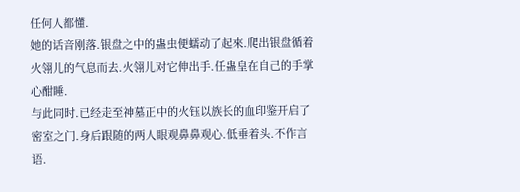任何人都懂.
她的话音刚落.银盘之中的蛊虫便蠕动了起來.爬出银盘循着火翎儿的气息而去.火翎儿对它伸出手.任蛊皇在自己的手掌心酣睡.
与此同时.已经走至神墓正中的火钰以族长的血印鉴开启了密室之门.身后跟随的两人眼观鼻鼻观心.低垂着头.不作言语.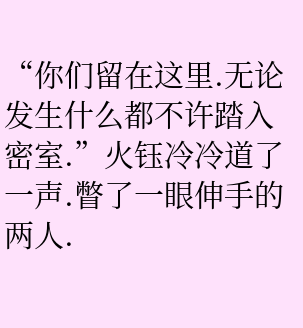“你们留在这里.无论发生什么都不许踏入密室.”火钰冷冷道了一声.瞥了一眼伸手的两人.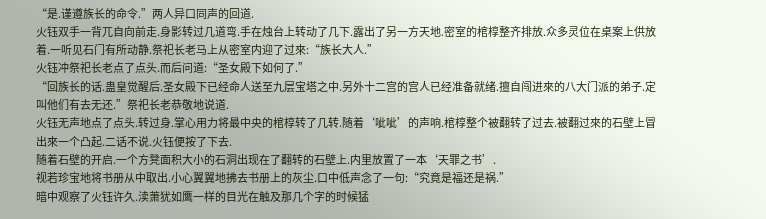“是.谨遵族长的命令.”两人异口同声的回道.
火钰双手一背兀自向前走.身影转过几道弯.手在烛台上转动了几下.露出了另一方天地.密室的棺椁整齐排放.众多灵位在桌案上供放着.一听见石门有所动静.祭祀长老马上从密室内迎了过來:“族长大人.”
火钰冲祭祀长老点了点头.而后问道:“圣女殿下如何了.”
“回族长的话.蛊皇觉醒后.圣女殿下已经命人送至九层宝塔之中.另外十二宫的宫人已经准备就绪.擅自闯进來的八大门派的弟子.定叫他们有去无还.”祭祀长老恭敬地说道.
火钰无声地点了点头.转过身.掌心用力将最中央的棺椁转了几转.随着‘呲呲’的声响.棺椁整个被翻转了过去.被翻过來的石壁上冒出來一个凸起.二话不说.火钰便按了下去.
随着石壁的开启.一个方凳面积大小的石洞出现在了翻转的石壁上.内里放置了一本‘天罪之书’.
视若珍宝地将书册从中取出.小心翼翼地拂去书册上的灰尘.口中低声念了一句:“究竟是福还是祸.”
暗中观察了火钰许久.渎萧犹如鹰一样的目光在触及那几个字的时候猛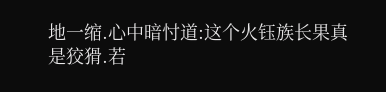地一缩.心中暗忖道:这个火钰族长果真是狡猾.若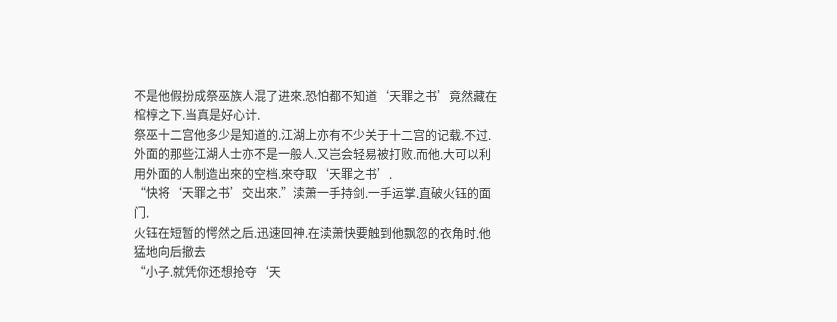不是他假扮成祭巫族人混了进來.恐怕都不知道‘天罪之书’竟然藏在棺椁之下.当真是好心计.
祭巫十二宫他多少是知道的.江湖上亦有不少关于十二宫的记载.不过.外面的那些江湖人士亦不是一般人.又岂会轻易被打败.而他.大可以利用外面的人制造出來的空档.來夺取‘天罪之书’.
“快将‘天罪之书’交出來.”渎萧一手持剑.一手运掌.直破火钰的面门.
火钰在短暂的愕然之后.迅速回神.在渎萧快要触到他飘忽的衣角时.他猛地向后撤去
“小子.就凭你还想抢夺‘天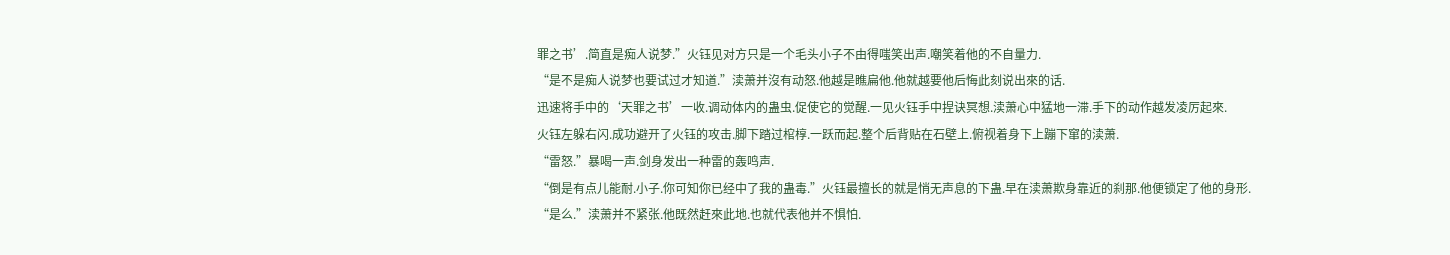罪之书’.简直是痴人说梦.”火钰见对方只是一个毛头小子不由得嗤笑出声.嘲笑着他的不自量力.
“是不是痴人说梦也要试过才知道.”渎萧并沒有动怒.他越是瞧扁他.他就越要他后悔此刻说出來的话.
迅速将手中的‘天罪之书’一收.调动体内的蛊虫.促使它的觉醒.一见火钰手中捏诀冥想.渎萧心中猛地一滞.手下的动作越发凌厉起來.
火钰左躲右闪.成功避开了火钰的攻击.脚下踏过棺椁.一跃而起.整个后背贴在石壁上.俯视着身下上蹦下窜的渎萧.
“雷怒.”暴喝一声.剑身发出一种雷的轰鸣声.
“倒是有点儿能耐.小子.你可知你已经中了我的蛊毒.”火钰最擅长的就是悄无声息的下蛊.早在渎萧欺身靠近的刹那.他便锁定了他的身形.
“是么.”渎萧并不紧张.他既然赶來此地.也就代表他并不惧怕.